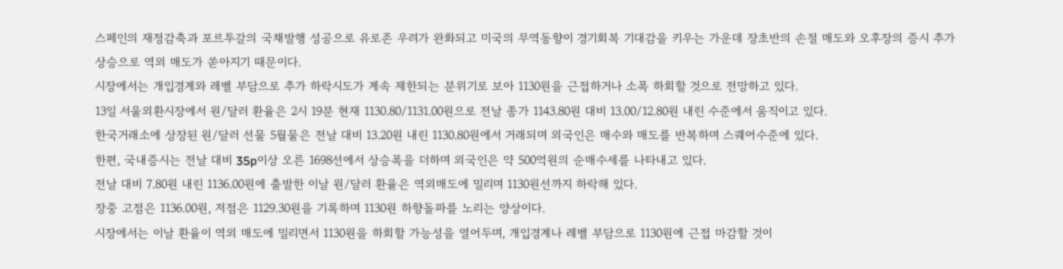스페인의 재정감축과 포르투갈의 국채발행 성공으로 유로존 우려가 완화되고 미국의 무역동향이 경기회복 기대감을 키우는 가운데 장초반의 손절 매도와 오후장의 증시 추가 상승으로 역외 매도가 쏟아지기 때문이다.
시장에서는 개입경계와 레벨 부담으로 추가 하락시도가 계속 제한되는 분위기로 보아 1130원을 근접하거나 소폭 하회할 것으로 전망하고 있다.
13일 서울외환시장에서 원/달러 환율은 2시 19분 현재 1130.80/1131.00원으로 전날 종가 1143.80원 대비 13.00/12.80원 내린 수준에서 움직이고 있다.
한국거래소에 상장된 원/달러 선물 5월물은 전날 대비 13.20원 내린 1130.80원에서 거래되며 외국인은 매수와 매도를 반복하며 스퀘어수준에 있다.
한편, 국내증시는 전날 대비 35p이상 오른 1698선에서 상승폭을 더하며 외국인은 약 500억원의 순매수세를 나타내고 있다.
전날 대비 7.80원 내린 1136.00원에 출발한 이날 원/달러 환율은 역외매도에 밀리며 1130원선까지 하락해 있다.
장중 고점은 1136.00원, 저점은 1129.30원을 기록하며 1130원 하향돌파를 노리는 양상이다.
시장에서는 이날 환율이 역외 매도에 밀리면서 1130원을 하회할 가능성을 열어두며, 개입경계나 레벨 부담으로 1130원에 근접 마감할 것이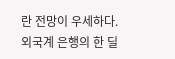란 전망이 우세하다.
외국계 은행의 한 딜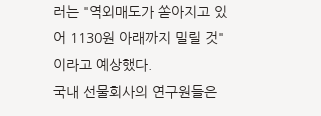러는 "역외매도가 쏟아지고 있어 1130원 아래까지 밀릴 것"이라고 예상했다.
국내 선물회사의 연구원들은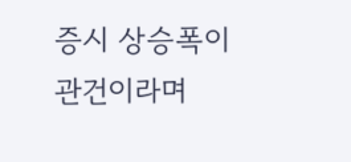증시 상승폭이 관건이라며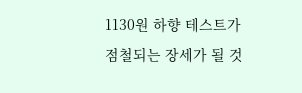1130원 하향 테스트가 점철되는 장세가 될 것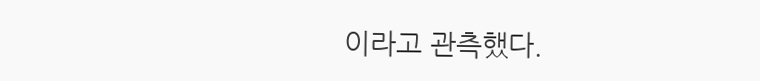이라고 관측했다.